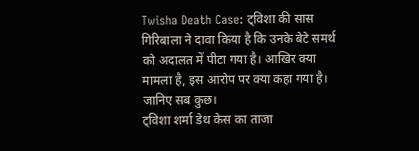Twisha Death Case: ट्विशा की सास गिरिबाला ने दावा किया है कि उनके बेटे समर्थ को अदालत में पीटा गया है। आखिर क्या मामला है, इस आरोप पर क्या कहा गया है। जानिए सब कुछ।
ट्विशा शर्मा डेथ केस का ताजा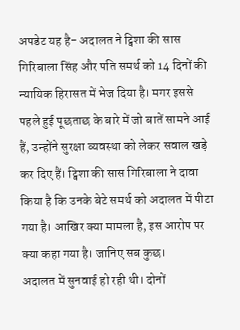अपडेट यह है- अदालत ने ट्विशा की सास गिरिबाला सिंह और पति समर्थ को 14 दिनों की न्यायिक हिरासत में भेज दिया है। मगर इससे पहले हुई पूछताछ के बारे में जो बातें सामने आई हैं, उन्होंने सुरक्षा व्यवस्था को लेकर सवाल खड़े कर दिए हैं। ट्विशा की सास गिरिबाला ने दावा किया है कि उनके बेटे समर्थ को अदालत में पीटा गया है। आखिर क्या मामला है, इस आरोप पर क्या कहा गया है। जानिए सब कुछ।
अदालत में सुनवाई हो रही थी। दोनों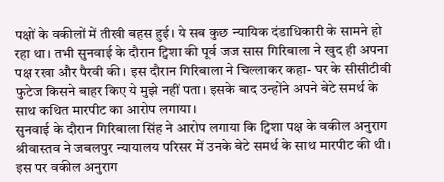पक्षों के वकीलों में तीखी बहस हुई। ये सब कुछ न्यायिक दंडाधिकारी के सामने हो रहा था। तभी सुनवाई के दौरान ट्विशा की पूर्व जज सास गिरिबाला ने खुद ही अपना पक्ष रखा और पैरवी की। इस दौरान गिरिबाला ने चिल्लाकर कहा- घर के सीसीटीवी फुटेज किसने बाहर किए ये मुझे नहीं पता। इसके बाद उन्होंने अपने बेटे समर्थ के साथ कथित मारपीट का आरोप लगाया।
सुनवाई के दौरान गिरिबाला सिंह ने आरोप लगाया कि ट्विशा पक्ष के वकील अनुराग श्रीवास्तव ने जबलपुर न्यायालय परिसर में उनके बेटे समर्थ के साथ मारपीट की थी। इस पर वकील अनुराग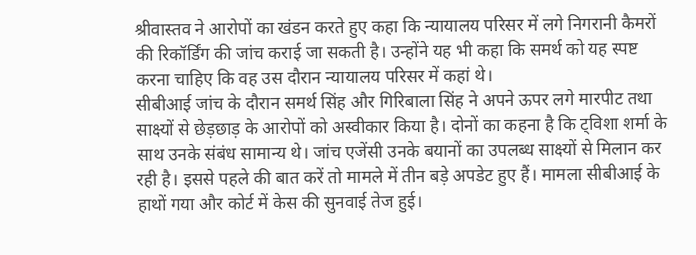श्रीवास्तव ने आरोपों का खंडन करते हुए कहा कि न्यायालय परिसर में लगे निगरानी कैमरों की रिकॉर्डिंग की जांच कराई जा सकती है। उन्होंने यह भी कहा कि समर्थ को यह स्पष्ट करना चाहिए कि वह उस दौरान न्यायालय परिसर में कहां थे।
सीबीआई जांच के दौरान समर्थ सिंह और गिरिबाला सिंह ने अपने ऊपर लगे मारपीट तथा साक्ष्यों से छेड़छाड़ के आरोपों को अस्वीकार किया है। दोनों का कहना है कि ट्विशा शर्मा के साथ उनके संबंध सामान्य थे। जांच एजेंसी उनके बयानों का उपलब्ध साक्ष्यों से मिलान कर रही है। इससे पहले की बात करें तो मामले में तीन बड़े अपडेट हुए हैं। मामला सीबीआई के हाथों गया और कोर्ट में केस की सुनवाई तेज हुई।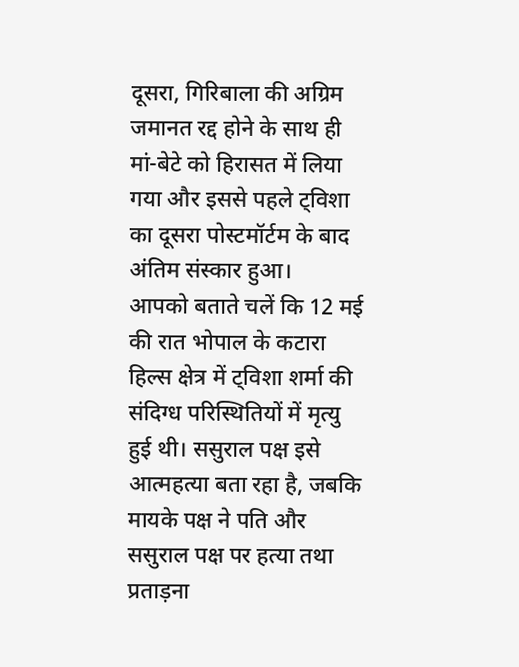दूसरा, गिरिबाला की अग्रिम जमानत रद्द होने के साथ ही मां-बेटे को हिरासत में लिया गया और इससे पहले ट्विशा का दूसरा पोस्टमॉर्टम के बाद अंतिम संस्कार हुआ।
आपको बताते चलें कि 12 मई की रात भोपाल के कटारा हिल्स क्षेत्र में ट्विशा शर्मा की संदिग्ध परिस्थितियों में मृत्यु हुई थी। ससुराल पक्ष इसे आत्महत्या बता रहा है, जबकि मायके पक्ष ने पति और ससुराल पक्ष पर हत्या तथा प्रताड़ना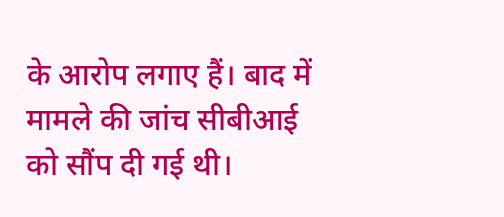के आरोप लगाए हैं। बाद में मामले की जांच सीबीआई को सौंप दी गई थी।